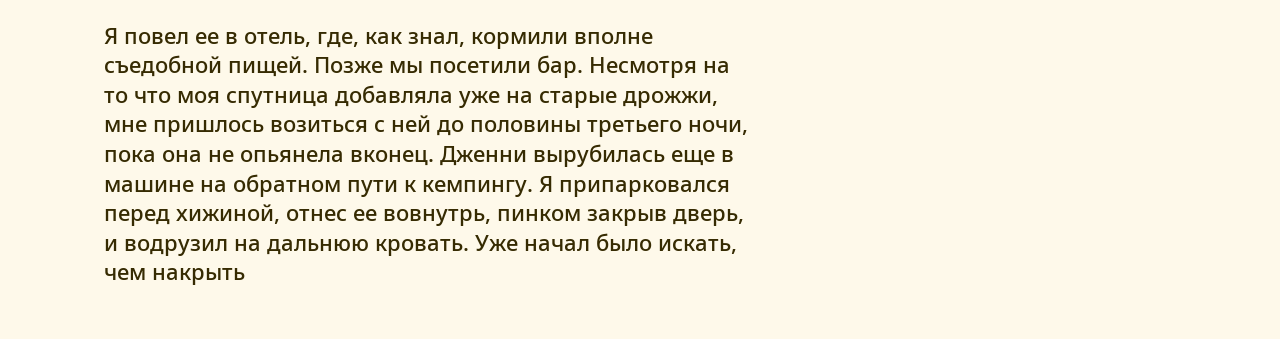Я повел ее в отель, где, как знал, кормили вполне съедобной пищей. Позже мы посетили бар. Несмотря на то что моя спутница добавляла уже на старые дрожжи, мне пришлось возиться с ней до половины третьего ночи, пока она не опьянела вконец. Дженни вырубилась еще в машине на обратном пути к кемпингу. Я припарковался перед хижиной, отнес ее вовнутрь, пинком закрыв дверь, и водрузил на дальнюю кровать. Уже начал было искать, чем накрыть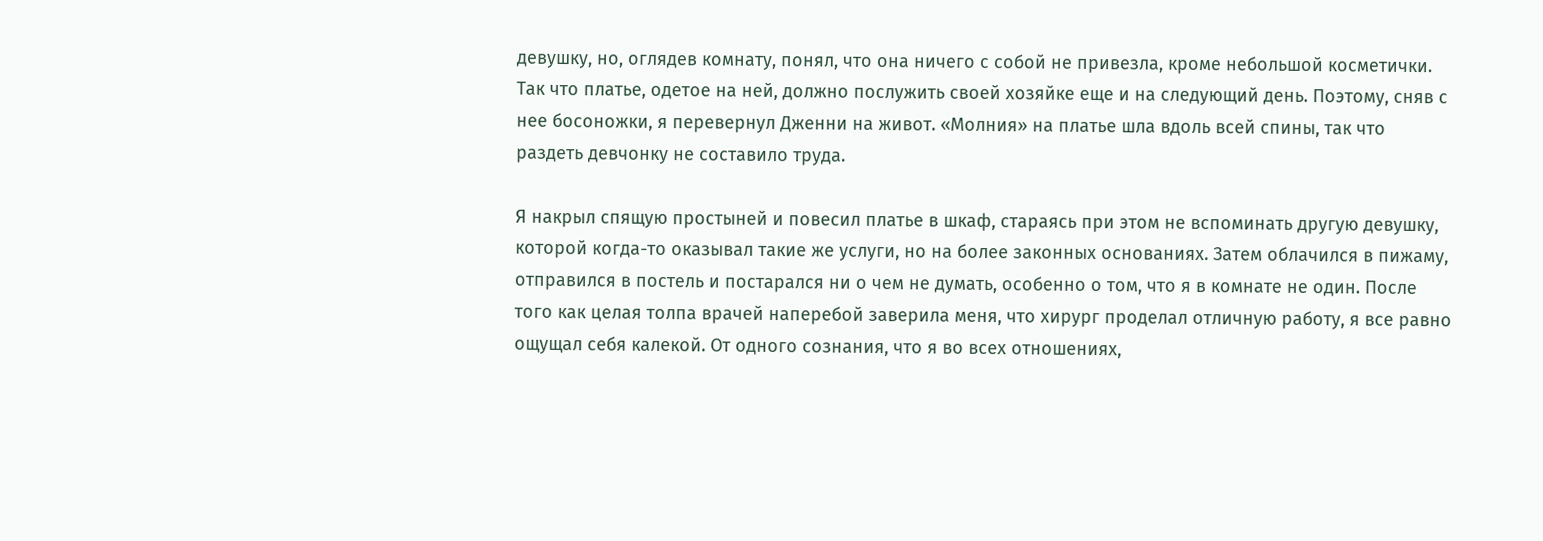девушку, но, оглядев комнату, понял, что она ничего с собой не привезла, кроме небольшой косметички. Так что платье, одетое на ней, должно послужить своей хозяйке еще и на следующий день. Поэтому, сняв с нее босоножки, я перевернул Дженни на живот. «Молния» на платье шла вдоль всей спины, так что раздеть девчонку не составило труда.

Я накрыл спящую простыней и повесил платье в шкаф, стараясь при этом не вспоминать другую девушку, которой когда-то оказывал такие же услуги, но на более законных основаниях. Затем облачился в пижаму, отправился в постель и постарался ни о чем не думать, особенно о том, что я в комнате не один. После того как целая толпа врачей наперебой заверила меня, что хирург проделал отличную работу, я все равно ощущал себя калекой. От одного сознания, что я во всех отношениях,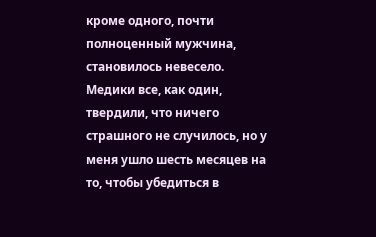кроме одного, почти полноценный мужчина, становилось невесело. Медики все, как один, твердили, что ничего страшного не случилось, но у меня ушло шесть месяцев на то, чтобы убедиться в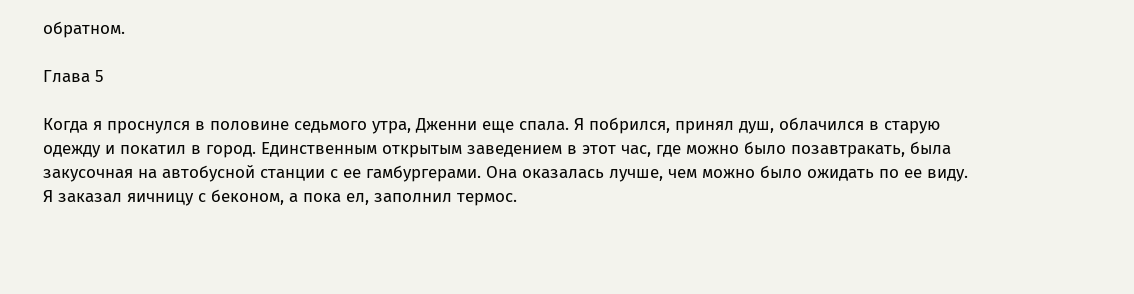обратном.

Глава 5

Когда я проснулся в половине седьмого утра, Дженни еще спала. Я побрился, принял душ, облачился в старую одежду и покатил в город. Единственным открытым заведением в этот час, где можно было позавтракать, была закусочная на автобусной станции с ее гамбургерами. Она оказалась лучше, чем можно было ожидать по ее виду. Я заказал яичницу с беконом, а пока ел, заполнил термос.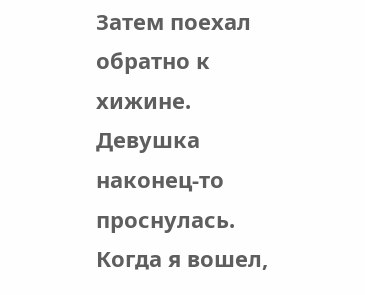Затем поехал обратно к хижине. Девушка наконец-то проснулась. Когда я вошел,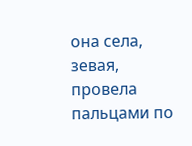она села, зевая, провела пальцами по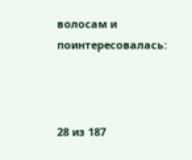волосам и поинтересовалась:



28 из 187